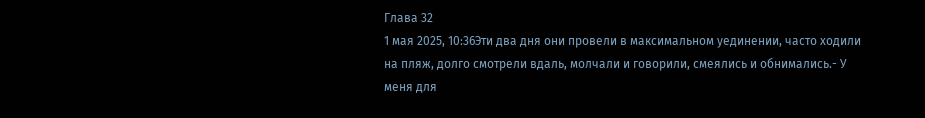Глава 32
1 мая 2025, 10:36Эти два дня они провели в максимальном уединении, часто ходили на пляж, долго смотрели вдаль, молчали и говорили, смеялись и обнимались.- У меня для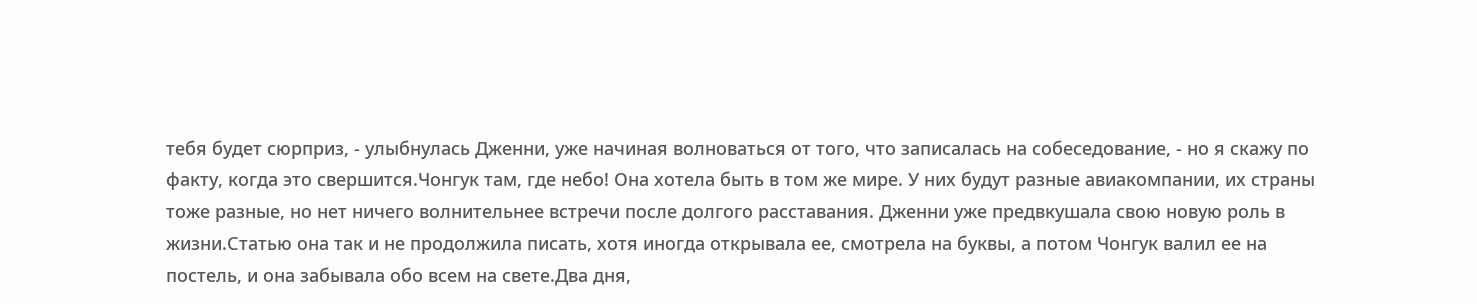тебя будет сюрприз, - улыбнулась Дженни, уже начиная волноваться от того, что записалась на собеседование, - но я скажу по факту, когда это свершится.Чонгук там, где небо! Она хотела быть в том же мире. У них будут разные авиакомпании, их страны тоже разные, но нет ничего волнительнее встречи после долгого расставания. Дженни уже предвкушала свою новую роль в жизни.Статью она так и не продолжила писать, хотя иногда открывала ее, смотрела на буквы, а потом Чонгук валил ее на постель, и она забывала обо всем на свете.Два дня,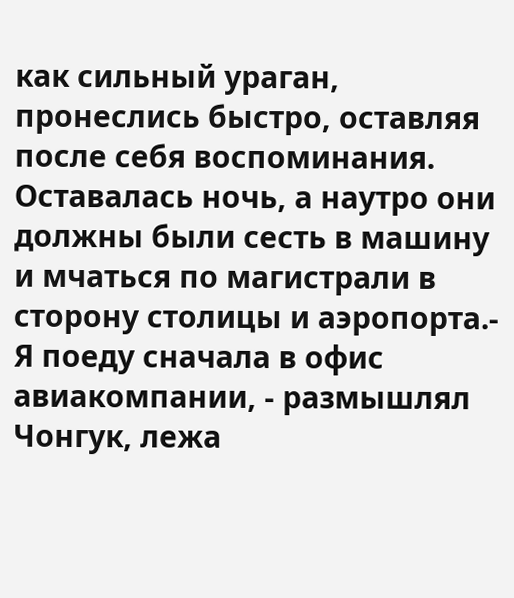как сильный ураган, пронеслись быстро, оставляя после себя воспоминания. Оставалась ночь, а наутро они должны были сесть в машину и мчаться по магистрали в сторону столицы и аэропорта.- Я поеду сначала в офис авиакомпании, - размышлял Чонгук, лежа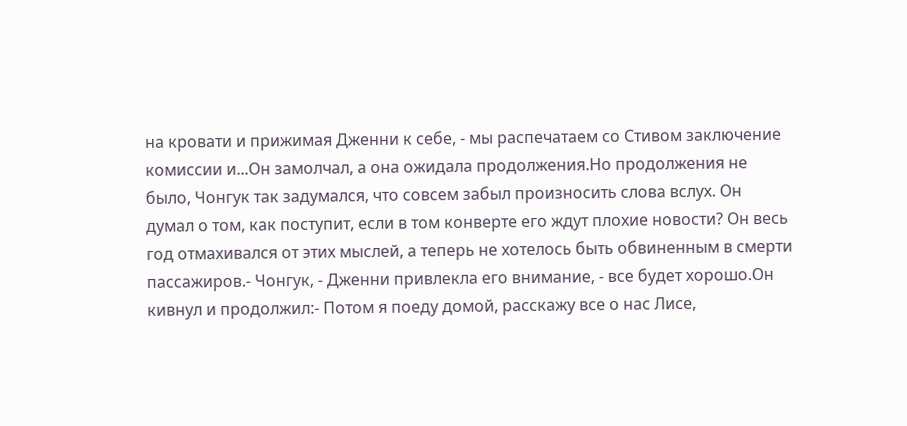на кровати и прижимая Дженни к себе, - мы распечатаем со Стивом заключение комиссии и...Он замолчал, а она ожидала продолжения.Но продолжения не было, Чонгук так задумался, что совсем забыл произносить слова вслух. Он думал о том, как поступит, если в том конверте его ждут плохие новости? Он весь год отмахивался от этих мыслей, а теперь не хотелось быть обвиненным в смерти пассажиров.- Чонгук, - Дженни привлекла его внимание, - все будет хорошо.Он кивнул и продолжил:- Потом я поеду домой, расскажу все о нас Лисе,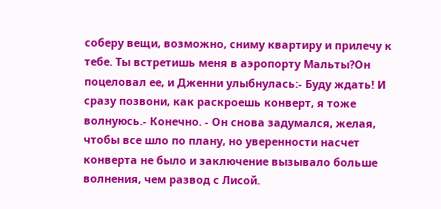соберу вещи, возможно, сниму квартиру и прилечу к тебе. Ты встретишь меня в аэропорту Мальты?Он поцеловал ее, и Дженни улыбнулась:- Буду ждать! И сразу позвони, как раскроешь конверт, я тоже волнуюсь.- Конечно. - Он снова задумался, желая, чтобы все шло по плану, но уверенности насчет конверта не было и заключение вызывало больше волнения, чем развод с Лисой.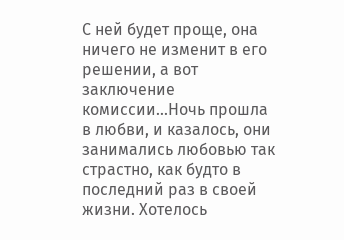С ней будет проще, она ничего не изменит в его решении, а вот заключение комиссии...Ночь прошла в любви, и казалось, они занимались любовью так страстно, как будто в последний раз в своей жизни. Хотелось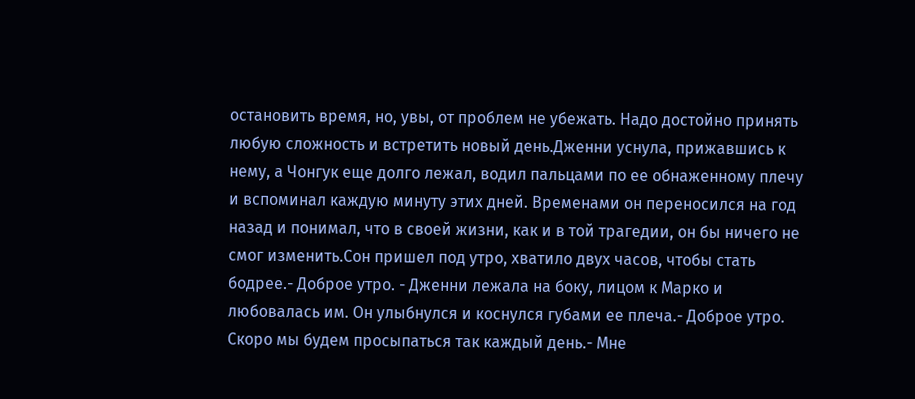остановить время, но, увы, от проблем не убежать. Надо достойно принять любую сложность и встретить новый день.Дженни уснула, прижавшись к нему, а Чонгук еще долго лежал, водил пальцами по ее обнаженному плечу и вспоминал каждую минуту этих дней. Временами он переносился на год назад и понимал, что в своей жизни, как и в той трагедии, он бы ничего не смог изменить.Сон пришел под утро, хватило двух часов, чтобы стать бодрее.- Доброе утро. - Дженни лежала на боку, лицом к Марко и любовалась им. Он улыбнулся и коснулся губами ее плеча.- Доброе утро. Скоро мы будем просыпаться так каждый день.- Мне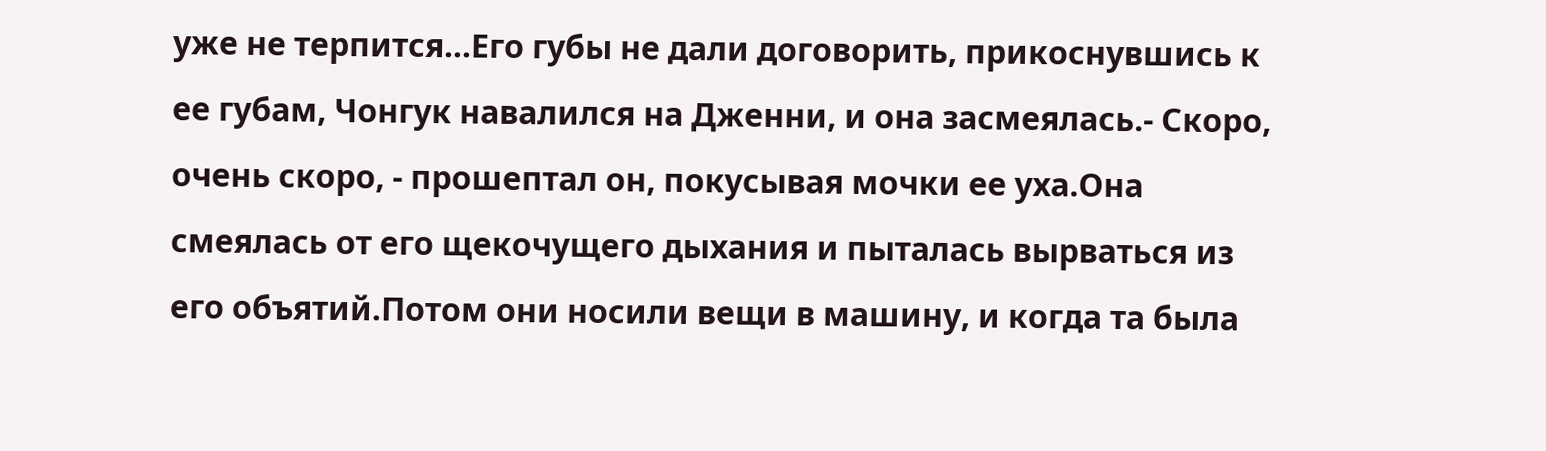уже не терпится...Его губы не дали договорить, прикоснувшись к ее губам, Чонгук навалился на Дженни, и она засмеялась.- Скоро, очень скоро, - прошептал он, покусывая мочки ее уха.Она смеялась от его щекочущего дыхания и пыталась вырваться из его объятий.Потом они носили вещи в машину, и когда та была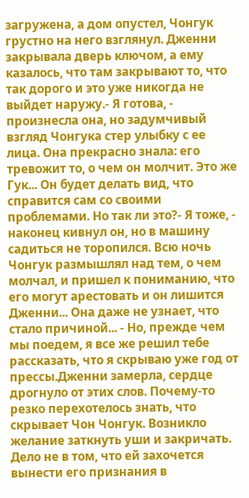загружена, а дом опустел, Чонгук грустно на него взглянул. Дженни закрывала дверь ключом, а ему казалось, что там закрывают то, что так дорого и это уже никогда не выйдет наружу.- Я готова, - произнесла она, но задумчивый взгляд Чонгука стер улыбку с ее лица. Она прекрасно знала: его тревожит то, о чем он молчит. Это же Гук... Он будет делать вид, что справится сам со своими проблемами. Но так ли это?- Я тоже, - наконец кивнул он, но в машину садиться не торопился. Всю ночь Чонгук размышлял над тем, о чем молчал, и пришел к пониманию, что его могут арестовать и он лишится Дженни... Она даже не узнает, что стало причиной... - Но, прежде чем мы поедем, я все же решил тебе рассказать, что я скрываю уже год от прессы.Дженни замерла, сердце дрогнуло от этих слов. Почему-то резко перехотелось знать, что скрывает Чон Чонгук. Возникло желание заткнуть уши и закричать. Дело не в том, что ей захочется вынести его признания в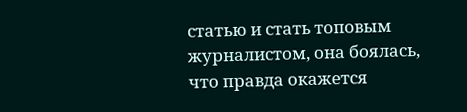статью и стать топовым журналистом, она боялась, что правда окажется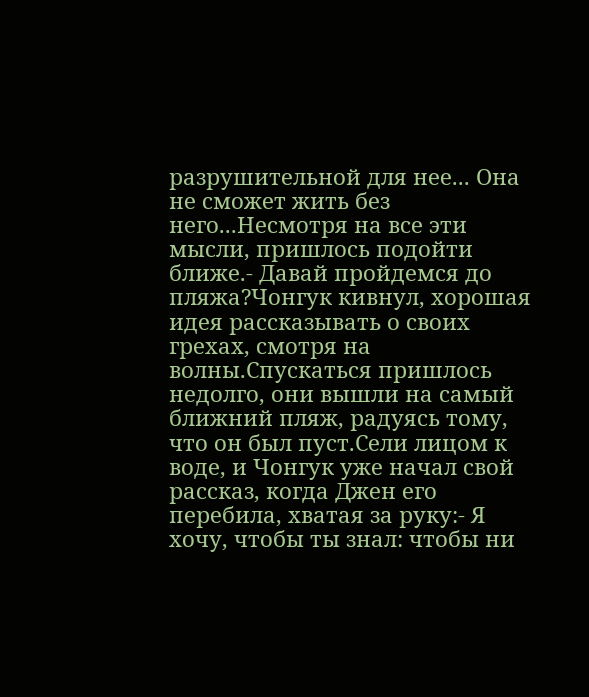разрушительной для нее... Она не сможет жить без него...Несмотря на все эти мысли, пришлось подойти ближе.- Давай пройдемся до пляжа?Чонгук кивнул, хорошая идея рассказывать о своих грехах, смотря на волны.Спускаться пришлось недолго, они вышли на самый ближний пляж, радуясь тому, что он был пуст.Сели лицом к воде, и Чонгук уже начал свой рассказ, когда Джен его перебила, хватая за руку:- Я хочу, чтобы ты знал: чтобы ни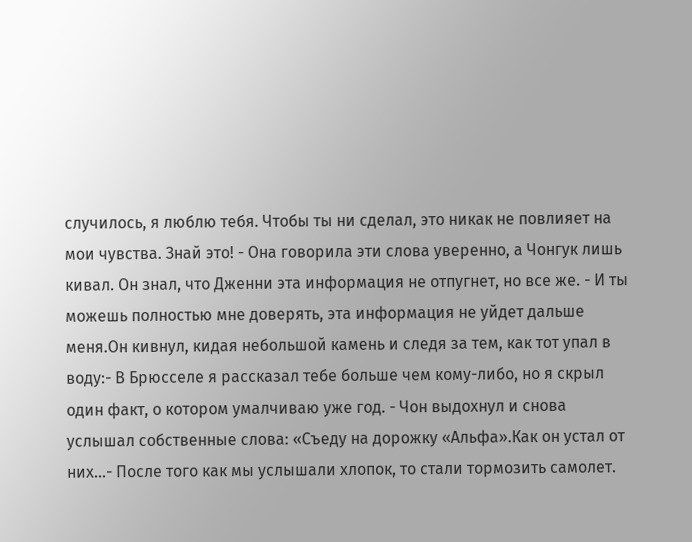случилось, я люблю тебя. Чтобы ты ни сделал, это никак не повлияет на мои чувства. Знай это! - Она говорила эти слова уверенно, а Чонгук лишь кивал. Он знал, что Дженни эта информация не отпугнет, но все же. - И ты можешь полностью мне доверять, эта информация не уйдет дальше меня.Он кивнул, кидая небольшой камень и следя за тем, как тот упал в воду:- В Брюсселе я рассказал тебе больше чем кому-либо, но я скрыл один факт, о котором умалчиваю уже год. - Чон выдохнул и снова услышал собственные слова: «Съеду на дорожку «Альфа».Как он устал от них...- После того как мы услышали хлопок, то стали тормозить самолет.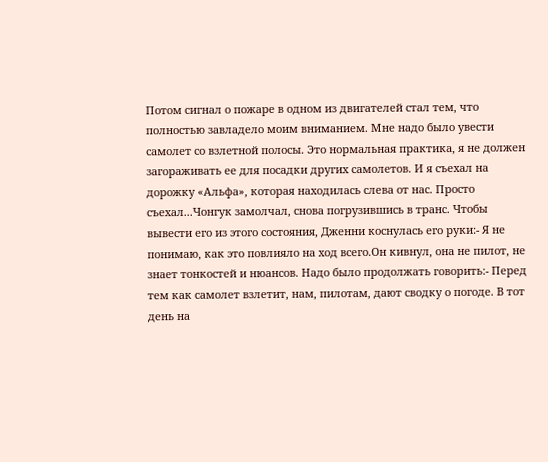Потом сигнал о пожаре в одном из двигателей стал тем, что полностью завладело моим вниманием. Мне надо было увести самолет со взлетной полосы. Это нормальная практика, я не должен загораживать ее для посадки других самолетов. И я съехал на дорожку «Альфа», которая находилась слева от нас. Просто съехал...Чонгук замолчал, снова погрузившись в транс. Чтобы вывести его из этого состояния, Дженни коснулась его руки:- Я не понимаю, как это повлияло на ход всего.Он кивнул, она не пилот, не знает тонкостей и нюансов. Надо было продолжать говорить:- Перед тем как самолет взлетит, нам, пилотам, дают сводку о погоде. В тот день на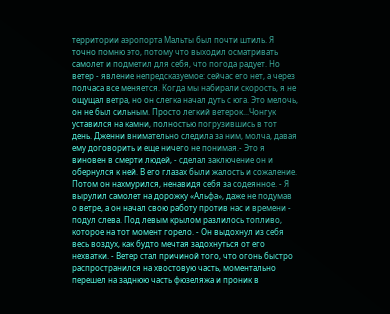территории аэропорта Мальты был почти штиль. Я точно помню это, потому что выходил осматривать самолет и подметил для себя, что погода радует. Но ветер - явление непредсказуемое: сейчас его нет, а через полчаса все меняется. Когда мы набирали скорость, я не ощущал ветра, но он слегка начал дуть с юга. Это мелочь, он не был сильным. Просто легкий ветерок...Чонгук уставился на камни, полностью погрузившись в тот день. Дженни внимательно следила за ним, молча, давая ему договорить и еще ничего не понимая.- Это я виновен в смерти людей, - сделал заключение он и обернулся к ней. В его глазах были жалость и сожаление. Потом он нахмурился, ненавидя себя за содеянное. - Я вырулил самолет на дорожку «Альфа», даже не подумав о ветре, а он начал свою работу против нас и времени - подул слева. Под левым крылом разлилось топливо, которое на тот момент горело. - Он выдохнул из себя весь воздух, как будто мечтая задохнуться от его нехватки. - Ветер стал причиной того, что огонь быстро распространился на хвостовую часть, моментально перешел на заднюю часть фюзеляжа и проник в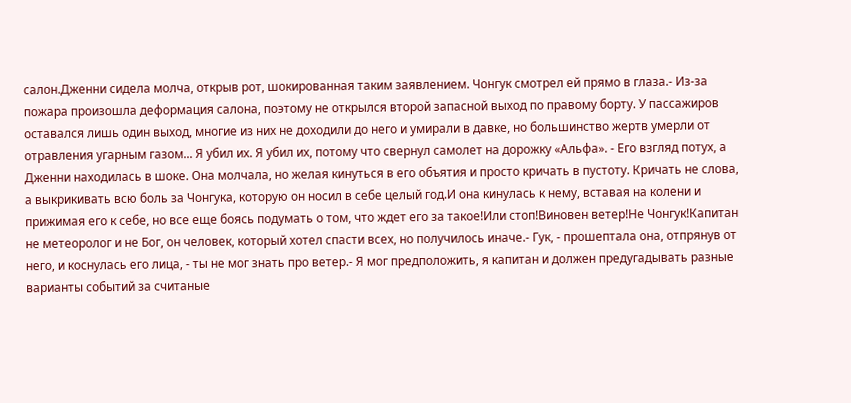салон.Дженни сидела молча, открыв рот, шокированная таким заявлением. Чонгук смотрел ей прямо в глаза.- Из-за пожара произошла деформация салона, поэтому не открылся второй запасной выход по правому борту. У пассажиров оставался лишь один выход, многие из них не доходили до него и умирали в давке, но большинство жертв умерли от отравления угарным газом... Я убил их. Я убил их, потому что свернул самолет на дорожку «Альфа». - Его взгляд потух, а Дженни находилась в шоке. Она молчала, но желая кинуться в его объятия и просто кричать в пустоту. Кричать не слова, а выкрикивать всю боль за Чонгука, которую он носил в себе целый год.И она кинулась к нему, вставая на колени и прижимая его к себе, но все еще боясь подумать о том, что ждет его за такое!Или стоп!Виновен ветер!Не Чонгук!Капитан не метеоролог и не Бог, он человек, который хотел спасти всех, но получилось иначе.- Гук, - прошептала она, отпрянув от него, и коснулась его лица, - ты не мог знать про ветер.- Я мог предположить, я капитан и должен предугадывать разные варианты событий за считаные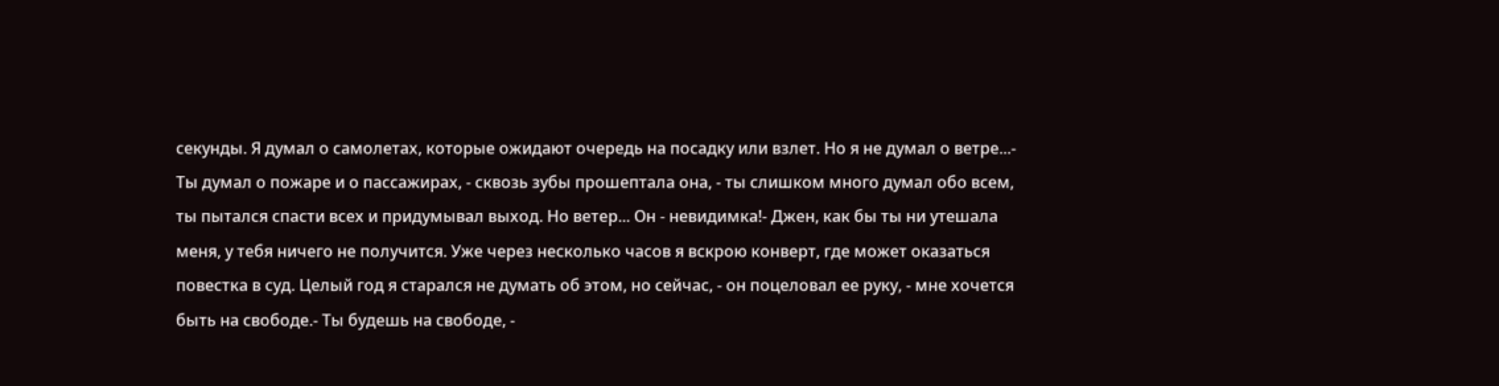секунды. Я думал о самолетах, которые ожидают очередь на посадку или взлет. Но я не думал о ветре...- Ты думал о пожаре и о пассажирах, - сквозь зубы прошептала она, - ты слишком много думал обо всем, ты пытался спасти всех и придумывал выход. Но ветер... Он - невидимка!- Джен, как бы ты ни утешала меня, у тебя ничего не получится. Уже через несколько часов я вскрою конверт, где может оказаться повестка в суд. Целый год я старался не думать об этом, но сейчас, - он поцеловал ее руку, - мне хочется быть на свободе.- Ты будешь на свободе, -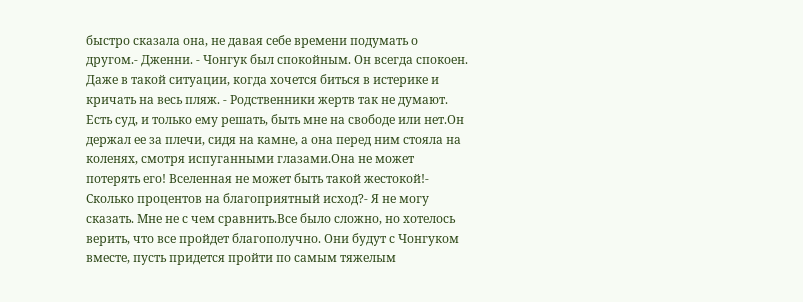быстро сказала она, не давая себе времени подумать о другом.- Дженни. - Чонгук был спокойным. Он всегда спокоен. Даже в такой ситуации, когда хочется биться в истерике и кричать на весь пляж. - Родственники жертв так не думают. Есть суд, и только ему решать, быть мне на свободе или нет.Он держал ее за плечи, сидя на камне, а она перед ним стояла на коленях, смотря испуганными глазами.Она не может потерять его! Вселенная не может быть такой жестокой!- Сколько процентов на благоприятный исход?- Я не могу сказать. Мне не с чем сравнить.Все было сложно, но хотелось верить, что все пройдет благополучно. Они будут с Чонгуком вместе, пусть придется пройти по самым тяжелым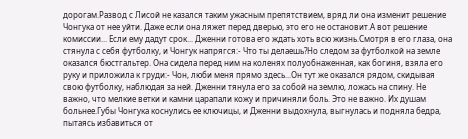дорогам.Развод с Лисой не казался таким ужасным препятствием, вряд ли она изменит решение Чонгука от нее уйти. Даже если она ляжет перед дверью, это его не остановит.А вот решение комиссии... Если ему дадут срок... Дженни готова его ждать хоть всю жизнь.Смотря в его глаза, она стянула с себя футболку, и Чонгук напрягся:- Что ты делаешь?Но следом за футболкой на земле оказался бюстгальтер. Она сидела перед ним на коленях полуобнаженная, как богиня, взяла его руку и приложила к груди:- Чон, люби меня прямо здесь...Он тут же оказался рядом, скидывая свою футболку, наблюдая за ней. Дженни тянула его за собой на землю, ложась на спину. Не важно, что мелкие ветки и камни царапали кожу и причиняли боль. Это не важно. Их душам больнее.Губы Чонгука коснулись ее ключицы, и Дженни выдохнула, выгнулась и подняла бедра, пытаясь избавиться от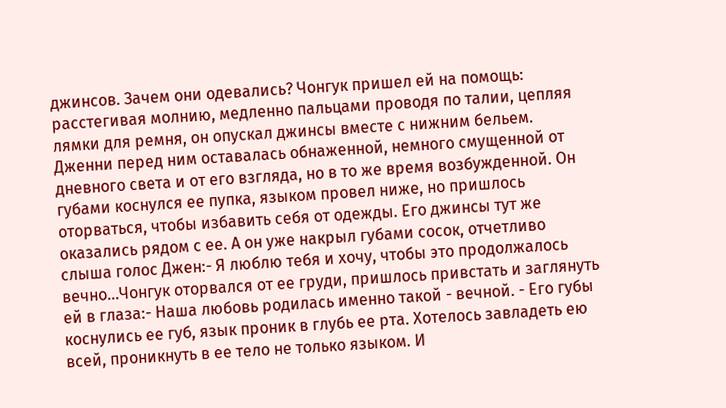джинсов. Зачем они одевались? Чонгук пришел ей на помощь: расстегивая молнию, медленно пальцами проводя по талии, цепляя лямки для ремня, он опускал джинсы вместе с нижним бельем. Дженни перед ним оставалась обнаженной, немного смущенной от дневного света и от его взгляда, но в то же время возбужденной. Он губами коснулся ее пупка, языком провел ниже, но пришлось оторваться, чтобы избавить себя от одежды. Его джинсы тут же оказались рядом с ее. А он уже накрыл губами сосок, отчетливо слыша голос Джен:- Я люблю тебя и хочу, чтобы это продолжалось вечно...Чонгук оторвался от ее груди, пришлось привстать и заглянуть ей в глаза:- Наша любовь родилась именно такой - вечной. - Его губы коснулись ее губ, язык проник в глубь ее рта. Хотелось завладеть ею всей, проникнуть в ее тело не только языком. И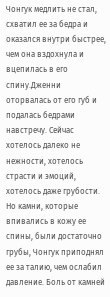Чонгук медлить не стал, схватил ее за бедра и оказался внутри быстрее, чем она вздохнула и вцепилась в его спину.Дженни оторвалась от его губ и подалась бедрами навстречу. Сейчас хотелось далеко не нежности, хотелось страсти и эмоций, хотелось даже грубости. Но камни, которые впивались в кожу ее спины, были достаточно грубы, Чонгук приподнял ее за талию, чем ослабил давление. Боль от камней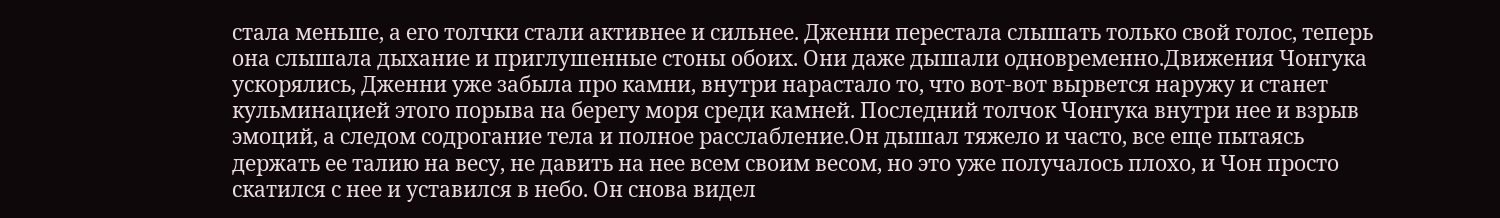стала меньше, а его толчки стали активнее и сильнее. Дженни перестала слышать только свой голос, теперь она слышала дыхание и приглушенные стоны обоих. Они даже дышали одновременно.Движения Чонгука ускорялись, Дженни уже забыла про камни, внутри нарастало то, что вот-вот вырвется наружу и станет кульминацией этого порыва на берегу моря среди камней. Последний толчок Чонгука внутри нее и взрыв эмоций, а следом содрогание тела и полное расслабление.Он дышал тяжело и часто, все еще пытаясь держать ее талию на весу, не давить на нее всем своим весом, но это уже получалось плохо, и Чон просто скатился с нее и уставился в небо. Он снова видел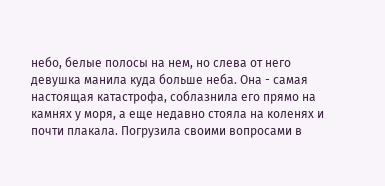небо, белые полосы на нем, но слева от него девушка манила куда больше неба. Она - самая настоящая катастрофа, соблазнила его прямо на камнях у моря, а еще недавно стояла на коленях и почти плакала. Погрузила своими вопросами в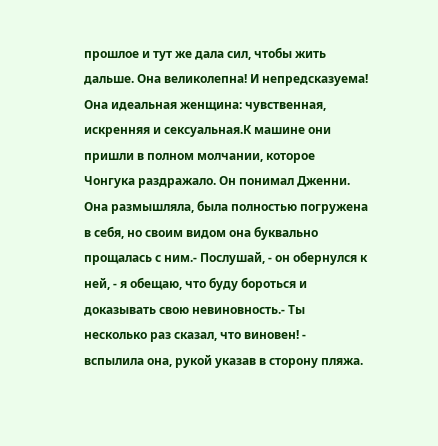прошлое и тут же дала сил, чтобы жить дальше. Она великолепна! И непредсказуема! Она идеальная женщина: чувственная, искренняя и сексуальная.К машине они пришли в полном молчании, которое Чонгука раздражало. Он понимал Дженни. Она размышляла, была полностью погружена в себя, но своим видом она буквально прощалась с ним.- Послушай, - он обернулся к ней, - я обещаю, что буду бороться и доказывать свою невиновность.- Ты несколько раз сказал, что виновен! - вспылила она, рукой указав в сторону пляжа.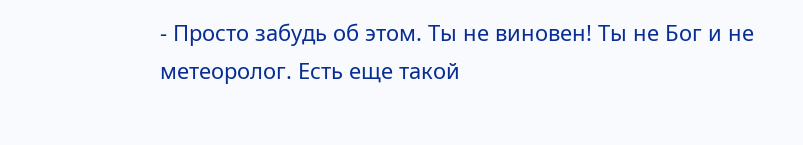- Просто забудь об этом. Ты не виновен! Ты не Бог и не метеоролог. Есть еще такой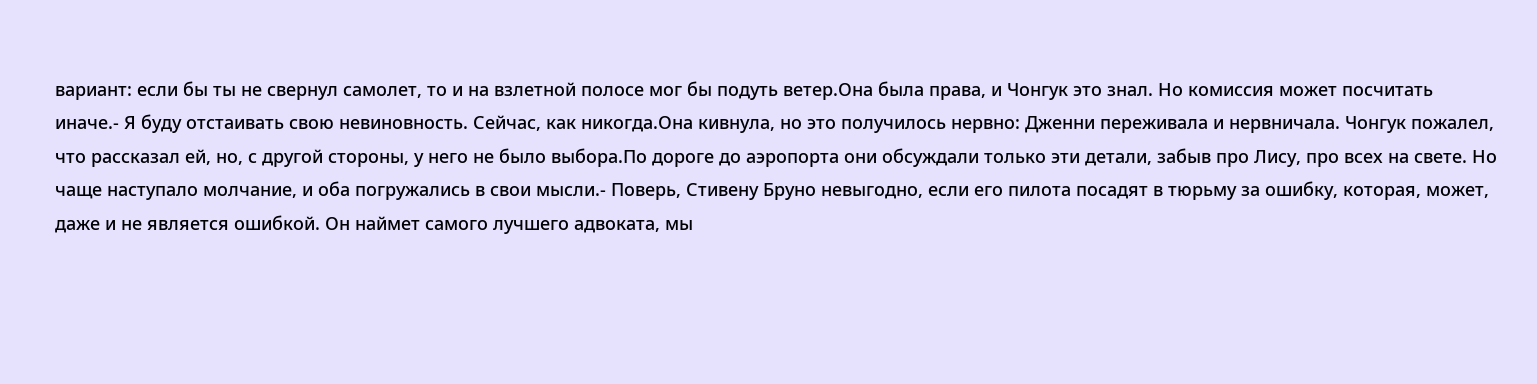вариант: если бы ты не свернул самолет, то и на взлетной полосе мог бы подуть ветер.Она была права, и Чонгук это знал. Но комиссия может посчитать иначе.- Я буду отстаивать свою невиновность. Сейчас, как никогда.Она кивнула, но это получилось нервно: Дженни переживала и нервничала. Чонгук пожалел, что рассказал ей, но, с другой стороны, у него не было выбора.По дороге до аэропорта они обсуждали только эти детали, забыв про Лису, про всех на свете. Но чаще наступало молчание, и оба погружались в свои мысли.- Поверь, Стивену Бруно невыгодно, если его пилота посадят в тюрьму за ошибку, которая, может, даже и не является ошибкой. Он наймет самого лучшего адвоката, мы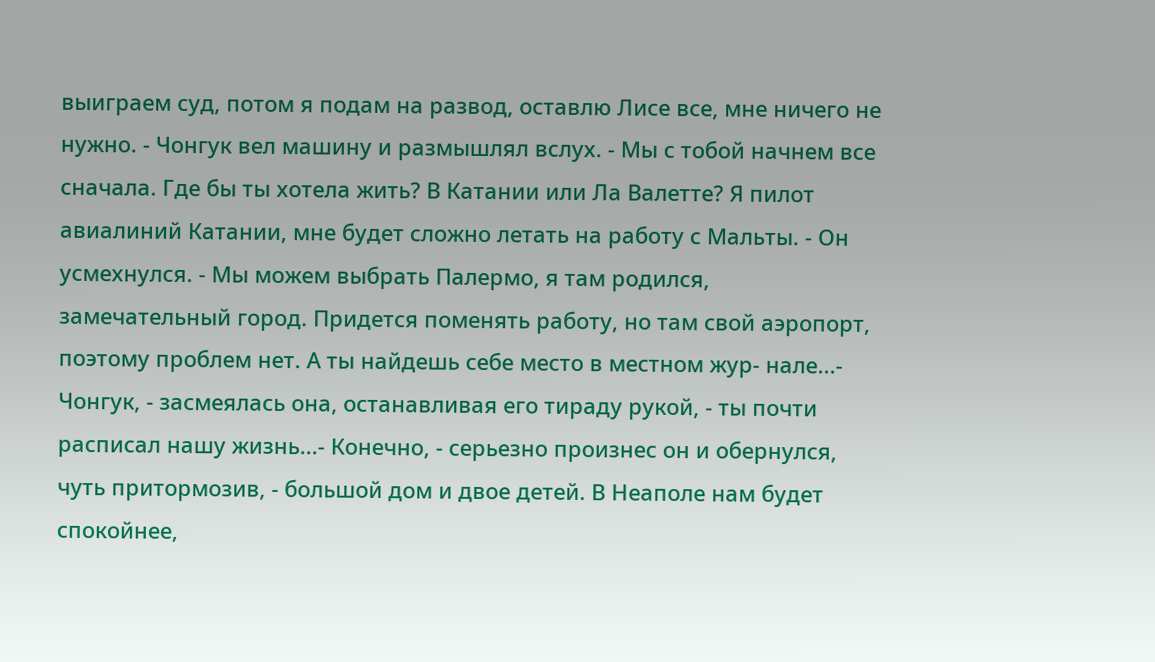выиграем суд, потом я подам на развод, оставлю Лисе все, мне ничего не нужно. - Чонгук вел машину и размышлял вслух. - Мы с тобой начнем все сначала. Где бы ты хотела жить? В Катании или Ла Валетте? Я пилот авиалиний Катании, мне будет сложно летать на работу с Мальты. - Он усмехнулся. - Мы можем выбрать Палермо, я там родился, замечательный город. Придется поменять работу, но там свой аэропорт, поэтому проблем нет. А ты найдешь себе место в местном жур- нале...- Чонгук, - засмеялась она, останавливая его тираду рукой, - ты почти расписал нашу жизнь...- Конечно, - серьезно произнес он и обернулся, чуть притормозив, - большой дом и двое детей. В Неаполе нам будет спокойнее,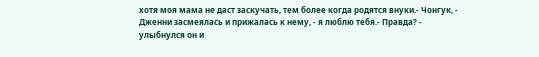хотя моя мама не даст заскучать, тем более когда родятся внуки.- Чонгук, - Дженни засмеялась и прижалась к нему, - я люблю тебя.- Правда? - улыбнулся он и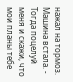нажал на тормоз. Машина встала. - Тогда поцелуй меня и скажи, что мои планы тебе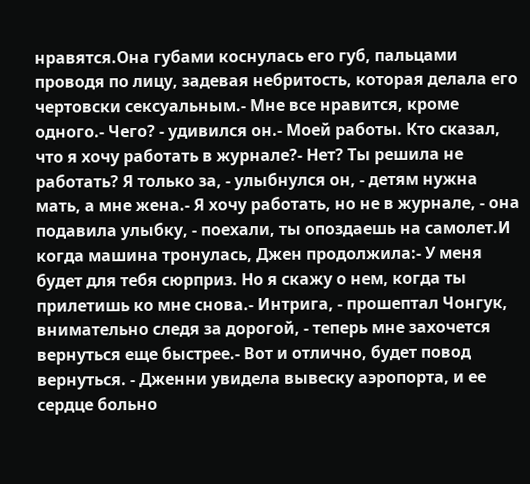нравятся.Она губами коснулась его губ, пальцами проводя по лицу, задевая небритость, которая делала его чертовски сексуальным.- Мне все нравится, кроме одного.- Чего? - удивился он.- Моей работы. Кто сказал, что я хочу работать в журнале?- Нет? Ты решила не работать? Я только за, - улыбнулся он, - детям нужна мать, а мне жена.- Я хочу работать, но не в журнале, - она подавила улыбку, - поехали, ты опоздаешь на самолет.И когда машина тронулась, Джен продолжила:- У меня будет для тебя сюрприз. Но я скажу о нем, когда ты прилетишь ко мне снова.- Интрига, - прошептал Чонгук, внимательно следя за дорогой, - теперь мне захочется вернуться еще быстрее.- Вот и отлично, будет повод вернуться. - Дженни увидела вывеску аэропорта, и ее сердце больно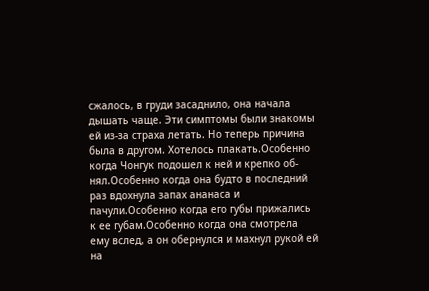сжалось, в груди засаднило, она начала дышать чаще. Эти симптомы были знакомы ей из-за страха летать. Но теперь причина была в другом. Хотелось плакать.Особенно когда Чонгук подошел к ней и крепко об- нял.Особенно когда она будто в последний раз вдохнула запах ананаса и пачули.Особенно когда его губы прижались к ее губам.Особенно когда она смотрела ему вслед, а он обернулся и махнул рукой ей на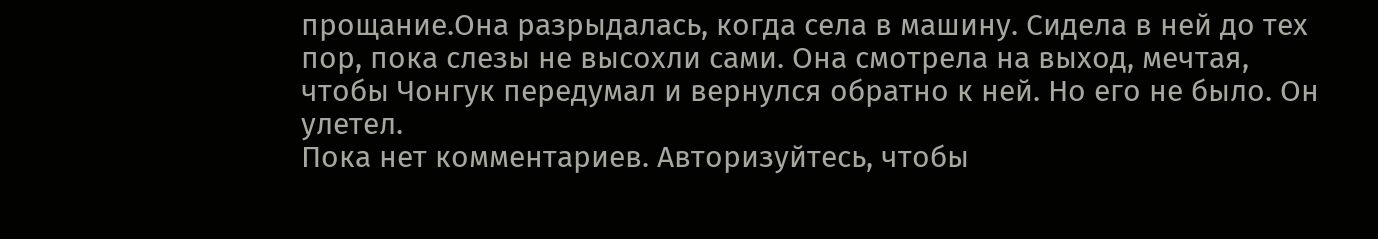прощание.Она разрыдалась, когда села в машину. Сидела в ней до тех пор, пока слезы не высохли сами. Она смотрела на выход, мечтая, чтобы Чонгук передумал и вернулся обратно к ней. Но его не было. Он улетел.
Пока нет комментариев. Авторизуйтесь, чтобы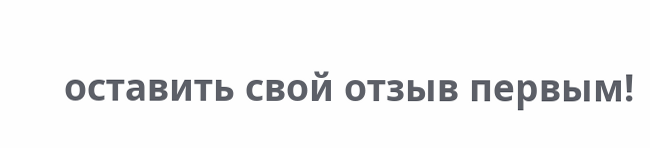оставить свой отзыв первым!